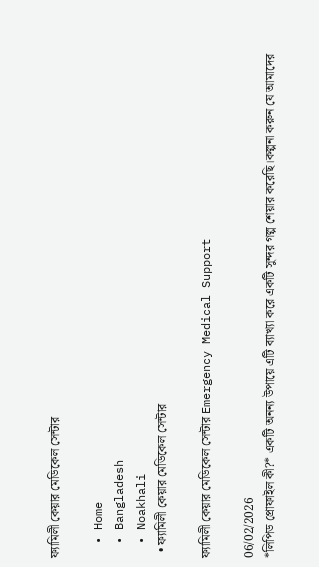ফ্যামিলী কেয়ার মেডিকেল সেন্টার

  • Home
  • Bangladesh
  • Noakhali
  • ফ্যামিলী কেয়ার মেডিকেল সেন্টার

ফ্যামিলী কেয়ার মেডিকেল সেন্টার Emergency Medical Support

06/02/2026
*লিপিড প্রোফাইল কী?* একটি অনন্য উপায়ে এটি ব্যাখ্যা করে একটি সুন্দর গল্প শেয়ার করেছি।কল্পনা করুন যে আমাদের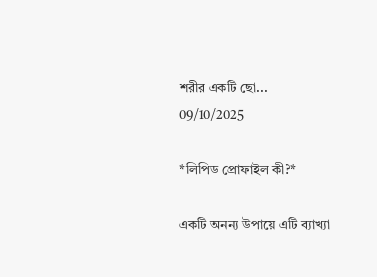শরীর একটি ছো...
09/10/2025

*লিপিড প্রোফাইল কী?*

একটি অনন্য উপায়ে এটি ব্যাখ্যা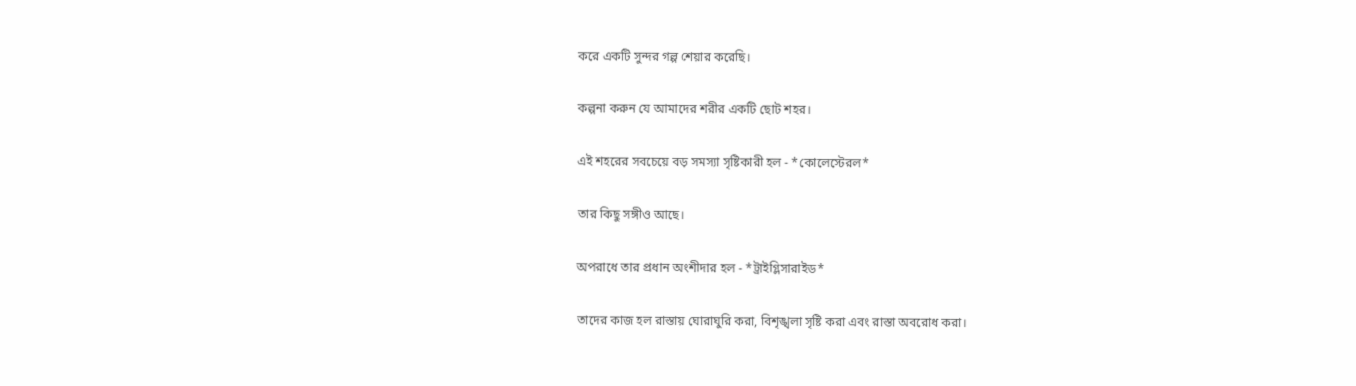করে একটি সুন্দর গল্প শেয়ার করেছি।

কল্পনা করুন যে আমাদের শরীর একটি ছোট শহর।

এই শহরের সবচেয়ে বড় সমস্যা সৃষ্টিকারী হল - *কোলেস্টেরল*

তার কিছু সঙ্গীও আছে।

অপরাধে তার প্রধান অংশীদার হল - *ট্রাইগ্লিসারাইড*

তাদের কাজ হল রাস্তায় ঘোরাঘুরি করা, বিশৃঙ্খলা সৃষ্টি করা এবং রাস্তা অবরোধ করা।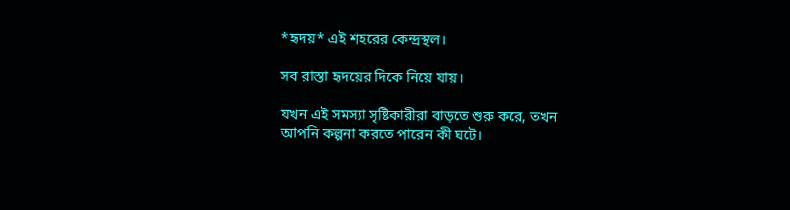*হৃদয়* এই শহরের কেন্দ্রস্থল।

সব রাস্তা হৃদয়ের দিকে নিয়ে যায়।

যখন এই সমস্যা সৃষ্টিকারীরা বাড়তে শুরু করে, তখন আপনি কল্পনা করতে পারেন কী ঘটে।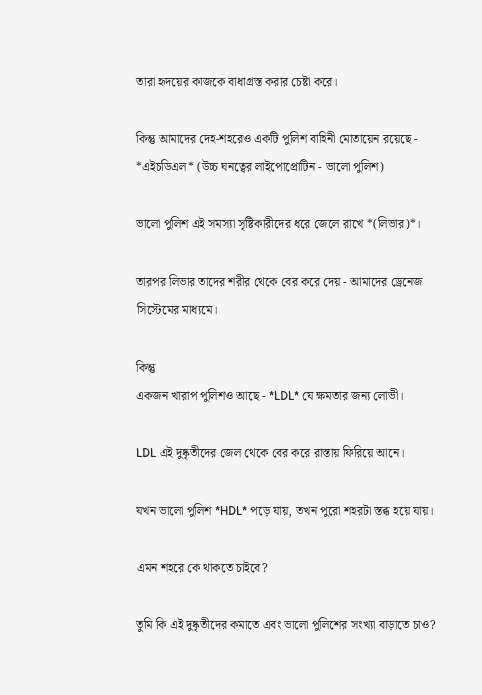তারা হৃদয়ের কাজকে বাধাগ্রস্ত করার চেষ্টা করে।

কিন্তু আমাদের দেহ-শহরেও একটি পুলিশ বাহিনী মোতায়েন রয়েছে - *এইচডিএল* (উচ্চ ঘনত্বের লাইপোপ্রোটিন - ভালো পুলিশ)

ভালো পুলিশ এই সমস্যা সৃষ্টিকারীদের ধরে জেলে রাখে *(লিভার)*।

তারপর লিভার তাদের শরীর থেকে বের করে দেয় - আমাদের ড্রেনেজ সিস্টেমের মাধ্যমে।

কিন্তু
একজন খারাপ পুলিশও আছে - *LDL* যে ক্ষমতার জন্য লোভী।

LDL এই দুষ্কৃতীদের জেল থেকে বের করে রাস্তায় ফিরিয়ে আনে।

যখন ভালো পুলিশ *HDL* পড়ে যায়, তখন পুরো শহরটা স্তব্ধ হয়ে যায়।

এমন শহরে কে থাকতে চাইবে?

তুমি কি এই দুষ্কৃতীদের কমাতে এবং ভালো পুলিশের সংখ্যা বাড়াতে চাও?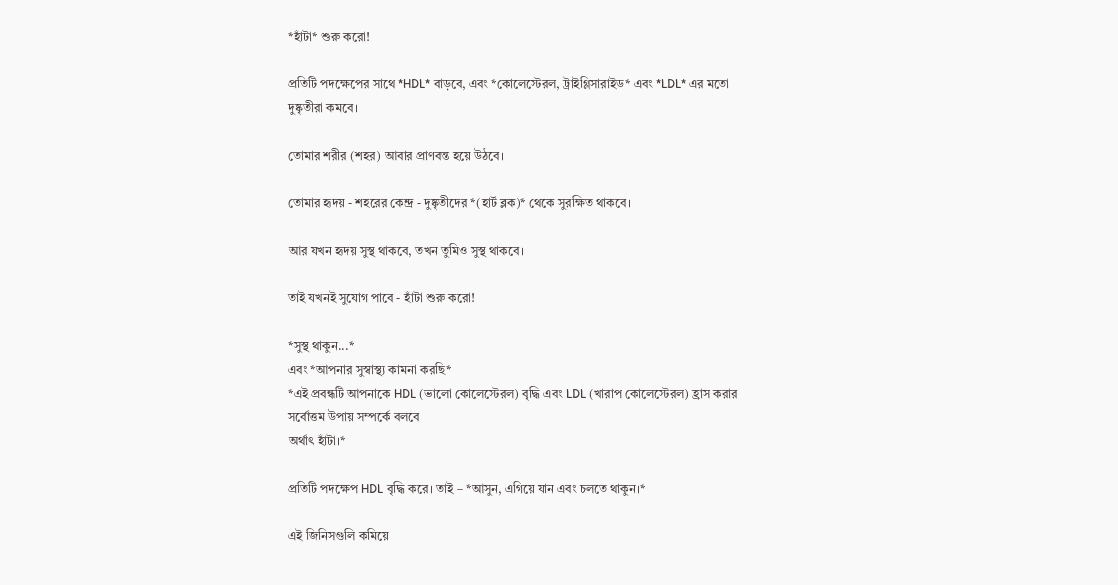*হাঁটা* শুরু করো!

প্রতিটি পদক্ষেপের সাথে *HDL* বাড়বে, এবং *কোলেস্টেরল, ট্রাইগ্লিসারাইড* এবং *LDL* এর মতো দুষ্কৃতীরা কমবে।

তোমার শরীর (শহর) আবার প্রাণবন্ত হয়ে উঠবে।

তোমার হৃদয় - শহরের কেন্দ্র - দুষ্কৃতীদের *(হার্ট ব্লক)* থেকে সুরক্ষিত থাকবে।

আর যখন হৃদয় সুস্থ থাকবে, তখন তুমিও সুস্থ থাকবে।

তাই যখনই সুযোগ পাবে - হাঁটা শুরু করো!

*সুস্থ থাকুন...*
এবং *আপনার সুস্বাস্থ্য কামনা করছি*
*এই প্রবন্ধটি আপনাকে HDL (ভালো কোলেস্টেরল) বৃদ্ধি এবং LDL (খারাপ কোলেস্টেরল) হ্রাস করার সর্বোত্তম উপায় সম্পর্কে বলবে
অর্থাৎ হাঁটা।*

প্রতিটি পদক্ষেপ HDL বৃদ্ধি করে। তাই – *আসুন, এগিয়ে যান এবং চলতে থাকুন।*

এই জিনিসগুলি কমিয়ে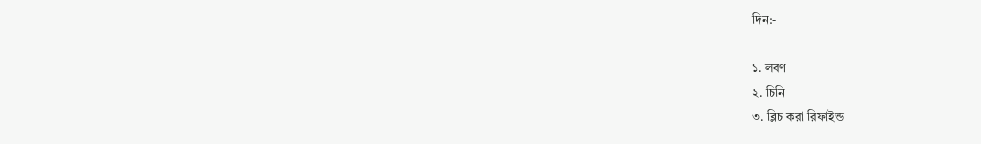দিন:-

১. লবণ
২. চিনি
৩. ব্লিচ করা রিফাইন্ড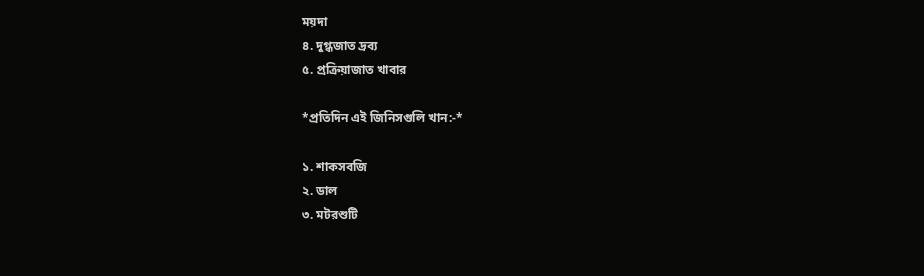ময়দা
৪. দুগ্ধজাত দ্রব্য
৫. প্রক্রিয়াজাত খাবার

*প্রতিদিন এই জিনিসগুলি খান:-*

১. শাকসবজি
২. ডাল
৩. মটরশুটি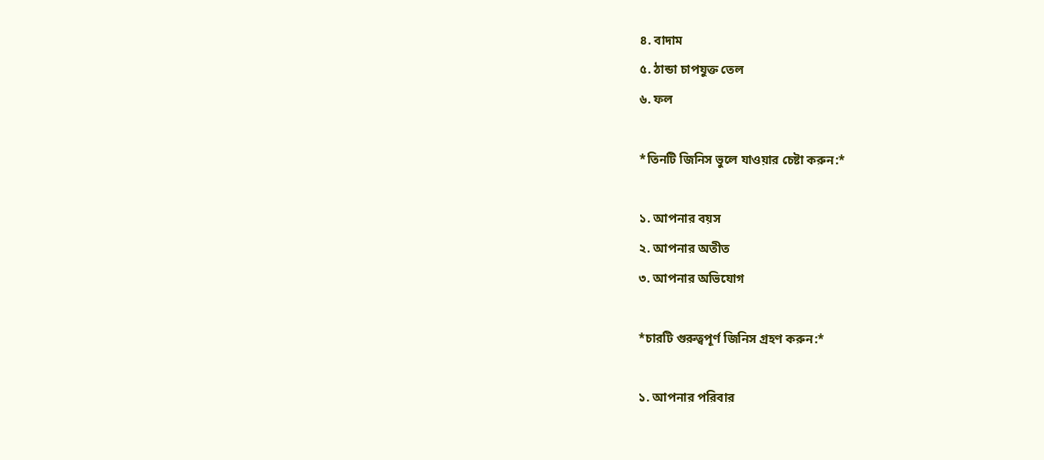৪. বাদাম
৫. ঠান্ডা চাপযুক্ত তেল
৬. ফল

*তিনটি জিনিস ভুলে যাওয়ার চেষ্টা করুন:*

১. আপনার বয়স
২. আপনার অতীত
৩. আপনার অভিযোগ

*চারটি গুরুত্বপূর্ণ জিনিস গ্রহণ করুন:*

১. আপনার পরিবার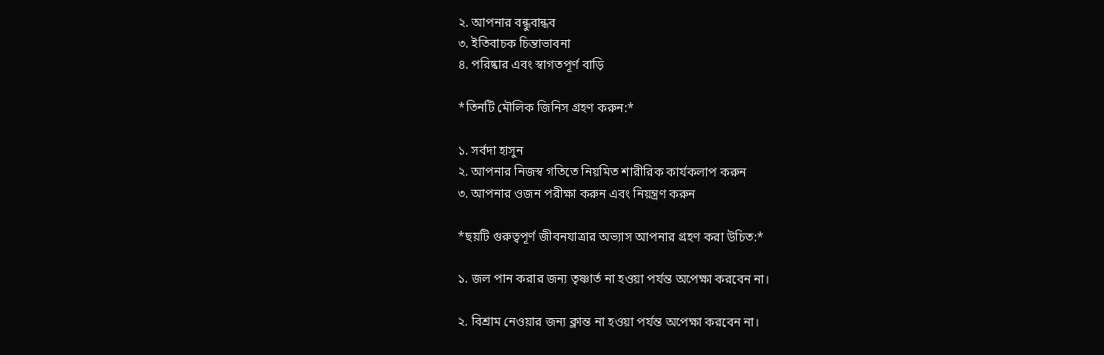২. আপনার বন্ধুবান্ধব
৩. ইতিবাচক চিন্তাভাবনা
৪. পরিষ্কার এবং স্বাগতপূর্ণ বাড়ি

*তিনটি মৌলিক জিনিস গ্রহণ করুন:*

১. সর্বদা হাসুন
২. আপনার নিজস্ব গতিতে নিয়মিত শারীরিক কার্যকলাপ করুন
৩. আপনার ওজন পরীক্ষা করুন এবং নিয়ন্ত্রণ করুন

*ছয়টি গুরুত্বপূর্ণ জীবনযাত্রার অভ্যাস আপনার গ্রহণ করা উচিত:*

১. জল পান করার জন্য তৃষ্ণার্ত না হওয়া পর্যন্ত অপেক্ষা করবেন না।

২. বিশ্রাম নেওয়ার জন্য ক্লান্ত না হওয়া পর্যন্ত অপেক্ষা করবেন না।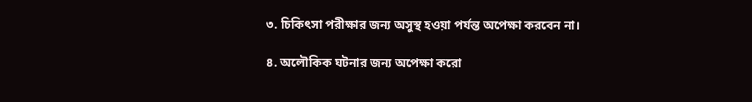৩. চিকিৎসা পরীক্ষার জন্য অসুস্থ হওয়া পর্যন্ত অপেক্ষা করবেন না।

৪. অলৌকিক ঘটনার জন্য অপেক্ষা করো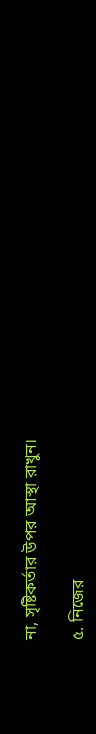না, সৃষ্টিকর্তার উপর আস্থা রাখুন।

৫. নিজের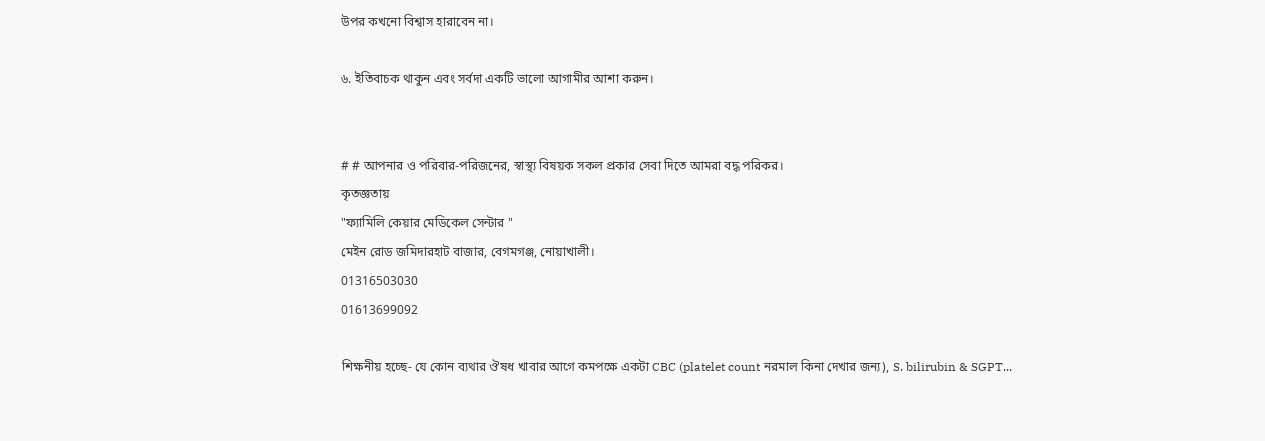উপর কখনো বিশ্বাস হারাবেন না।

৬. ইতিবাচক থাকুন এবং সর্বদা একটি ভালো আগামীর আশা করুন।


# # আপনার ও পরিবার-পরিজনের, স্বাস্থ্য বিষয়ক সকল প্রকার সেবা দিতে আমরা বদ্ধ পরিকর।
কৃতজ্ঞতায়
"ফ্যামিলি কেয়ার মেডিকেল সেন্টার "
মেইন রোড জমিদারহাট বাজার, বেগমগঞ্জ, নোয়াখালী।
01316503030
01613699092

শিক্ষনীয় হচ্ছে- যে কোন ব্যথার ঔষধ খাবার আগে কমপক্ষে একটা CBC (platelet count নরমাল কিনা দেখার জন্য), S. bilirubin & SGPT...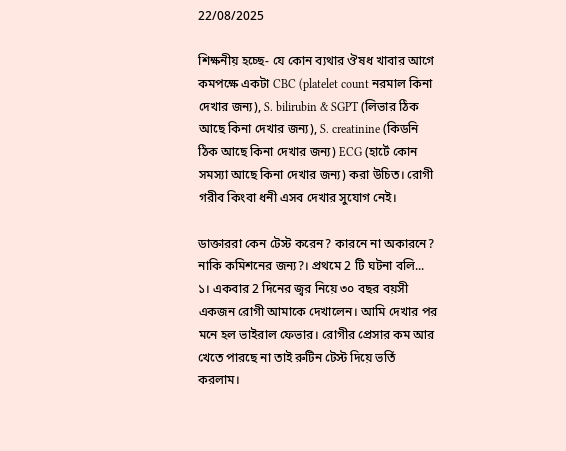22/08/2025

শিক্ষনীয় হচ্ছে- যে কোন ব্যথার ঔষধ খাবার আগে কমপক্ষে একটা CBC (platelet count নরমাল কিনা দেখার জন্য), S. bilirubin & SGPT (লিভার ঠিক আছে কিনা দেখার জন্য), S. creatinine (কিডনি ঠিক আছে কিনা দেখার জন্য) ECG (হার্টে কোন সমস্যা আছে কিনা দেখার জন্য) করা উচিত। রোগী গরীব কিংবা ধনী এসব দেখার সুযোগ নেই।

ডাক্তাররা কেন টেস্ট করেন? কারনে না অকারনে? নাকি কমিশনের জন্য?। প্রথমে 2 টি ঘটনা বলি...
১। একবার 2 দিনের জ্বর নিয়ে ৩০ বছর বয়সী একজন রোগী আমাকে দেখালেন। আমি দেখার পর মনে হল ভাইরাল ফেভার। রোগীর প্রেসার কম আর খেতে পারছে না তাই রুটিন টেস্ট দিয়ে ভর্তি করলাম।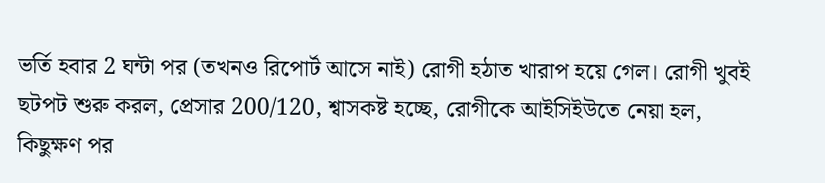ভর্তি হবার 2 ঘন্টা পর (তখনও রিপোর্ট আসে নাই) রোগী হঠাত খারাপ হয়ে গেল। রোগী খুবই ছটপট শুরু করল, প্রেসার 200/120, শ্বাসকষ্ট হচ্ছে, রোগীকে আইসিইউতে নেয়া হল, কিছুক্ষণ পর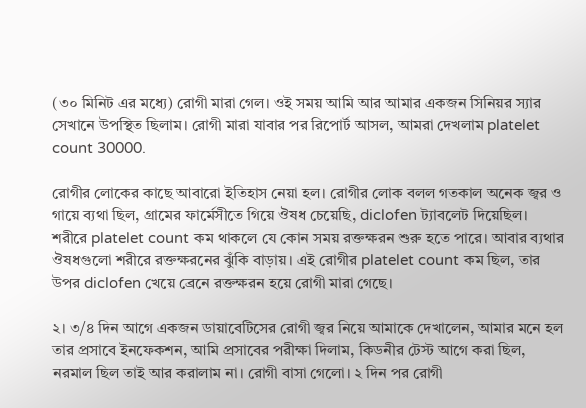(৩০ মিনিট এর মধ্যে) রোগী মারা গেল। ওই সময় আমি আর আমার একজন সিনিয়র স্যার সেখানে উপস্থিত ছিলাম। রোগী মারা যাবার পর রিপোর্ট আসল, আমরা দেখলাম platelet count 30000.

রোগীর লোকের কাছে আবারো ইতিহাস নেয়া হল। রোগীর লোক বলল গতকাল অনেক জ্বর ও গায়ে ব্যথা ছিল, গ্রামের ফার্মেসীতে গিয়ে ঔষধ চেয়েছি, diclofen ট্যাবলেট দিয়েছিল। শরীরে platelet count কম থাকলে যে কোন সময় রক্তক্ষরন শুরু হতে পারে। আবার ব্যথার ঔষধগুলো শরীরে রক্তক্ষরনের ঝুঁকি বাড়ায়। এই রোগীর platelet count কম ছিল, তার উপর diclofen খেয়ে ব্রেনে রক্তক্ষরন হয়ে রোগী মারা গেছে।

২। ৩/৪ দিন আগে একজন ডায়াবেটিসের রোগী জ্বর নিয়ে আমাকে দেখালেন, আমার মনে হল তার প্রসাবে ইনফেকশন, আমি প্রসাবের পরীক্ষা দিলাম, কিডনীর টেস্ট আগে করা ছিল, নরমাল ছিল তাই আর করালাম না। রোগী বাসা গেলো। ২ দিন পর রোগী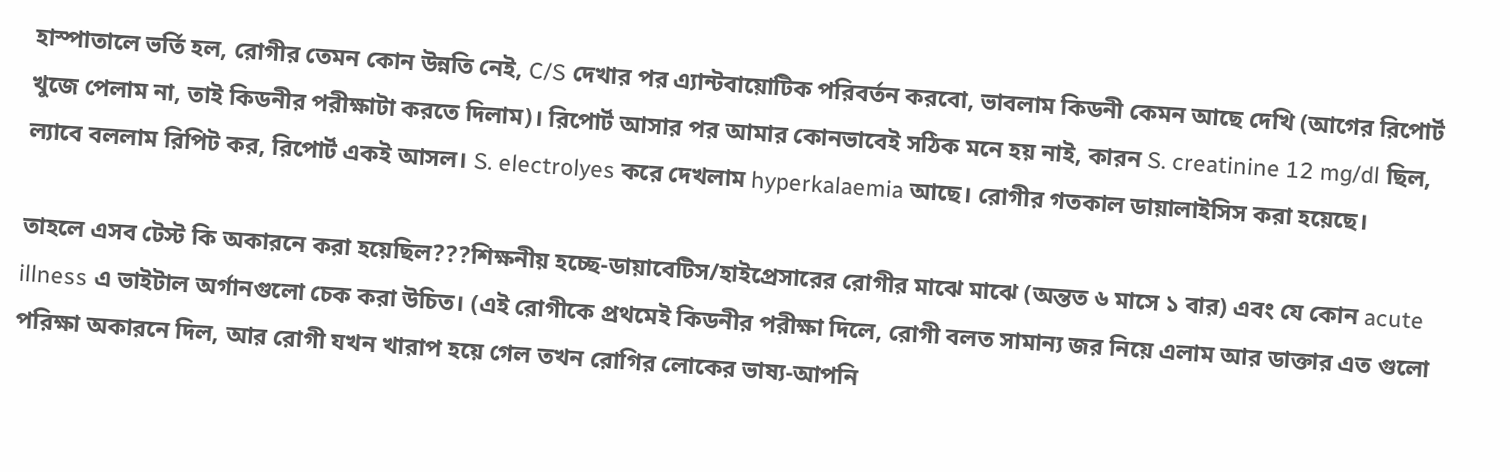হাস্পাতালে ভর্তি হল, রোগীর তেমন কোন উন্নতি নেই, C/S দেখার পর এ্যান্টবায়োটিক পরিবর্তন করবো, ভাবলাম কিডনী কেমন আছে দেখি (আগের রিপোর্ট খুজে পেলাম না, তাই কিডনীর পরীক্ষাটা করতে দিলাম)। রিপোর্ট আসার পর আমার কোনভাবেই সঠিক মনে হয় নাই, কারন S. creatinine 12 mg/dl ছিল, ল্যাবে বললাম রিপিট কর, রিপোর্ট একই আসল। S. electrolyes করে দেখলাম hyperkalaemia আছে। রোগীর গতকাল ডায়ালাইসিস করা হয়েছে।

তাহলে এসব টেস্ট কি অকারনে করা হয়েছিল???শিক্ষনীয় হচ্ছে-ডায়াবেটিস/হাইপ্রেসারের রোগীর মাঝে মাঝে (অন্তত ৬ মাসে ১ বার) এবং যে কোন acute illness এ ভাইটাল অর্গানগুলো চেক করা উচিত। (এই রোগীকে প্রথমেই কিডনীর পরীক্ষা দিলে, রোগী বলত সামান্য জর নিয়ে এলাম আর ডাক্তার এত গুলো পরিক্ষা অকারনে দিল, আর রোগী যখন খারাপ হয়ে গেল তখন রোগির লোকের ভাষ্য-আপনি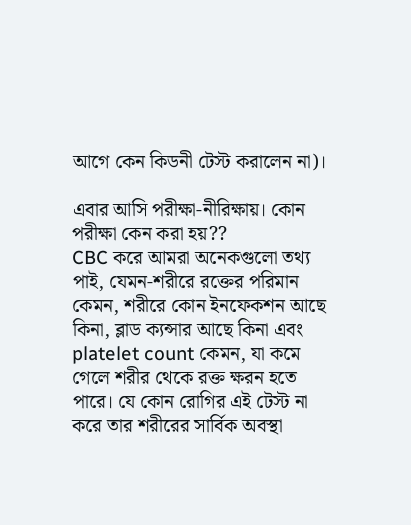আগে কেন কিডনী টেস্ট করালেন না)।

এবার আসি পরীক্ষা-নীরিক্ষায়। কোন পরীক্ষা কেন করা হয়??
CBC করে আমরা অনেকগুলো তথ্য পাই, যেমন-শরীরে রক্তের পরিমান কেমন, শরীরে কোন ইনফেকশন আছে কিনা, ব্লাড ক্যন্সার আছে কিনা এবং platelet count কেমন, যা কমে গেলে শরীর থেকে রক্ত ক্ষরন হতে পারে। যে কোন রোগির এই টেস্ট না করে তার শরীরের সার্বিক অবস্থা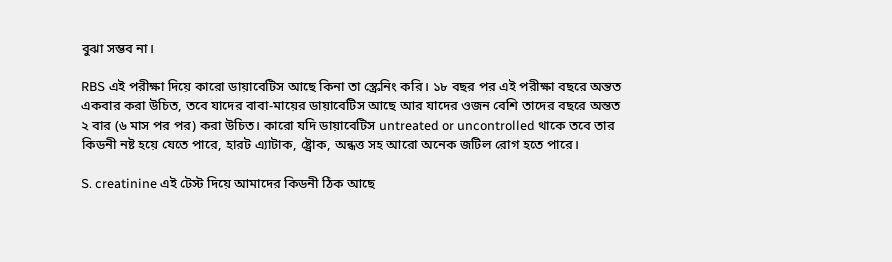বুঝা সম্ভব না।

RBS এই পরীক্ষা দিয়ে কারো ডায়াবেটিস আছে কিনা তা স্ক্রেনিং করি। ১৮ বছর পর এই পরীক্ষা বছরে অন্তত একবার করা উচিত, তবে যাদের বাবা-মায়ের ডায়াবেটিস আছে আর যাদের ওজন বেশি তাদের বছরে অন্তত ২ বার (৬ মাস পর পর) করা উচিত। কারো যদি ডায়াবেটিস untreated or uncontrolled থাকে তবে তার কিডনী নষ্ট হয়ে যেতে পারে, হারট এ্যাটাক, ষ্ট্রোক, অন্ধত্ত সহ আরো অনেক জটিল রোগ হতে পারে।

S. creatinine এই টেস্ট দিয়ে আমাদের কিডনী ঠিক আছে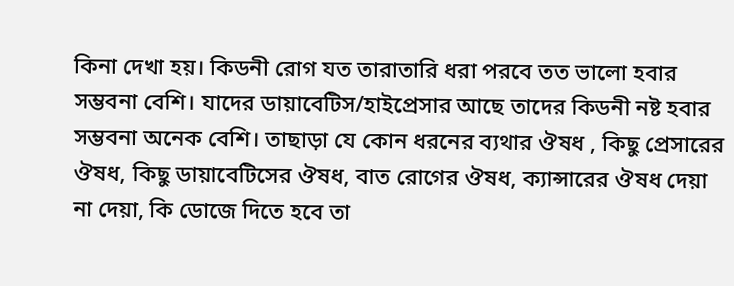কিনা দেখা হয়। কিডনী রোগ যত তারাতারি ধরা পরবে তত ভালো হবার সম্ভবনা বেশি। যাদের ডায়াবেটিস/হাইপ্রেসার আছে তাদের কিডনী নষ্ট হবার সম্ভবনা অনেক বেশি। তাছাড়া যে কোন ধরনের ব্যথার ঔষধ , কিছু প্রেসারের ঔষধ, কিছু ডায়াবেটিসের ঔষধ, বাত রোগের ঔষধ, ক্যান্সারের ঔষধ দেয়া না দেয়া, কি ডোজে দিতে হবে তা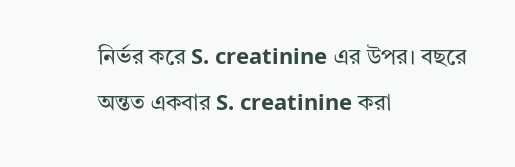নির্ভর করে S. creatinine এর উপর। বছরে অন্তত একবার S. creatinine করা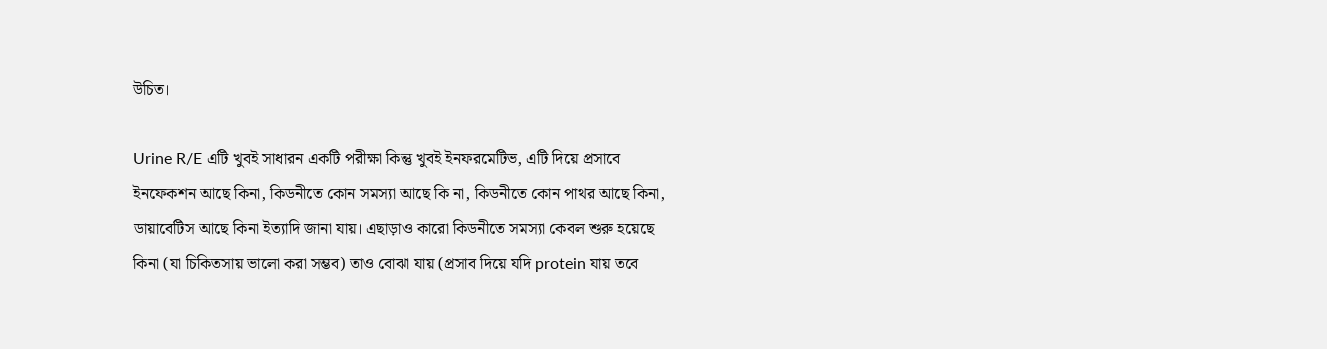উচিত।

Urine R/E এটি খুবই সাধারন একটি পরীক্ষা কিন্তু খুবই ইনফরমেটিভ, এটি দিয়ে প্রসাবে ইনফেকশন আছে কিনা, কিডনীতে কোন সমস্যা আছে কি না, কিডনীতে কোন পাথর আছে কিনা, ডায়াবেটিস আছে কিনা ইত্যাদি জানা যায়। এছাড়াও কারো কিডনীতে সমস্যা কেবল শুরু হয়েছে কিনা (যা চিকিতসায় ভালো করা সম্ভব) তাও বোঝা যায় (প্রসাব দিয়ে যদি protein যায় তবে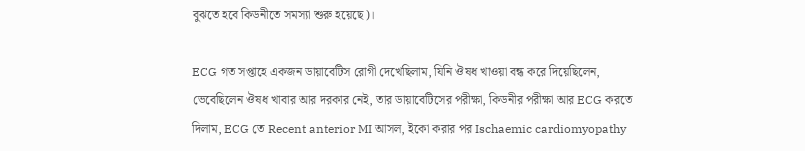বুঝতে হবে কিডনীতে সমস্যা শুরু হয়েছে)।

ECG গত সপ্তাহে একজন ডায়াবেটিস রোগী দেখেছিলাম, যিনি ঔষধ খাওয়া বন্ধ করে দিয়েছিলেন, ভেবেছিলেন ঔষধ খাবার আর দরকার নেই, তার ডায়াবেটিসের পরীক্ষা, কিডনীর পরীক্ষা আর ECG করতে দিলাম, ECG তে Recent anterior MI আসল, ইকো করার পর Ischaemic cardiomyopathy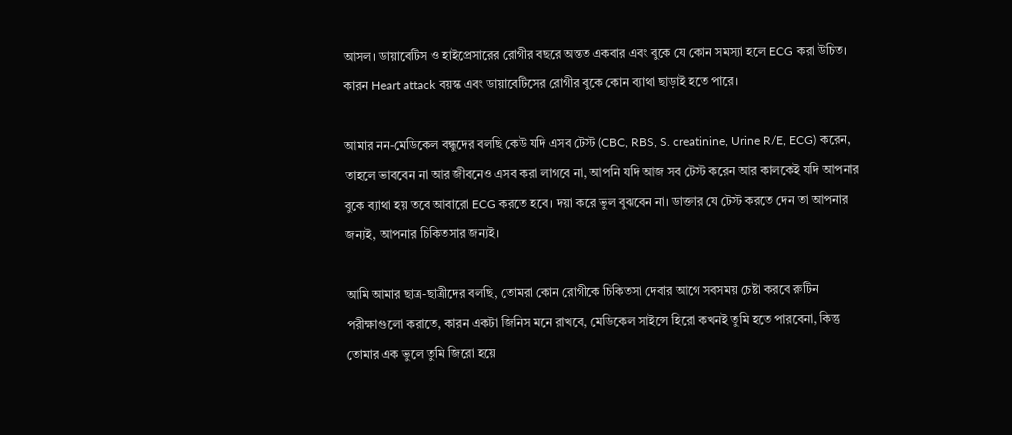আসল। ডায়াবেটিস ও হাইপ্রেসারের রোগীর বছরে অন্তত একবার এবং বুকে যে কোন সমস্যা হলে ECG করা উচিত। কারন Heart attack বয়স্ক এবং ডায়াবেটিসের রোগীর বুকে কোন ব্যাথা ছাড়াই হতে পারে।

আমার নন-মেডিকেল বন্ধুদের বলছি কেউ যদি এসব টেস্ট (CBC, RBS, S. creatinine, Urine R/E, ECG) করেন, তাহলে ভাববেন না আর জীবনেও এসব করা লাগবে না, আপনি যদি আজ সব টেস্ট করেন আর কালকেই যদি আপনার বুকে ব্যাথা হয় তবে আবারো ECG করতে হবে। দয়া করে ভুল বুঝবেন না। ডাক্তার যে টেস্ট করতে দেন তা আপনার জন্যই, আপনার চিকিতসার জন্যই।

আমি আমার ছাত্র-ছাত্রীদের বলছি, তোমরা কোন রোগীকে চিকিতসা দেবার আগে সবসময় চেষ্টা করবে রুটিন পরীক্ষাগুলো করাতে, কারন একটা জিনিস মনে রাখবে, মেডিকেল সাইন্সে হিরো কখনই তুমি হতে পারবেনা, কিন্তু তোমার এক ভুলে তুমি জিরো হয়ে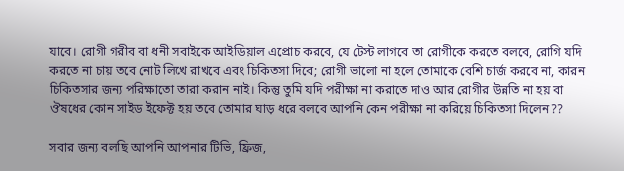যাবে। রোগী গরীব বা ধনী সবাইকে আইডিয়াল এপ্রোচ করবে, যে টেস্ট লাগবে তা রোগীকে করতে বলবে, রোগি যদি করতে না চায় তবে নোট লিখে রাখবে এবং চিকিতসা দিবে; রোগী ভালো না হলে তোমাকে বেশি চার্জ করবে না, কারন চিকিতসার জন্য পরিক্ষাতো তারা করান নাই। কিন্তু তুমি যদি পরীক্ষা না করাতে দাও আর রোগীর উন্নতি না হয় বা ঔষধের কোন সাইড ইফেক্ট হয় তবে তোমার ঘাড় ধরে বলবে আপনি কেন পরীক্ষা না করিয়ে চিকিতসা দিলেন??

সবার জন্য বলছি আপনি আপনার টিভি, ফ্রিজ,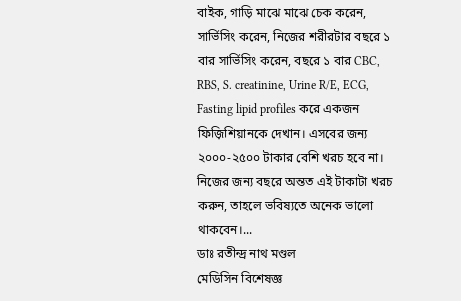বাইক, গাড়ি মাঝে মাঝে চেক করেন, সার্ভিসিং করেন, নিজের শরীরটার বছরে ১ বার সার্ভিসিং করেন, বছরে ১ বার CBC, RBS, S. creatinine, Urine R/E, ECG, Fasting lipid profiles করে একজন ফিজ়িশিয়ানকে দেখান। এসবের জন্য ২০০০-২৫০০ টাকার বেশি খরচ হবে না। নিজের জন্য বছরে অন্তত এই টাকাটা খরচ করুন, তাহলে ভবিষ্যতে অনেক ভালো থাকবেন।...
ডাঃ রতীন্দ্র নাথ মণ্ডল
মেডিসিন বিশেষজ্ঞ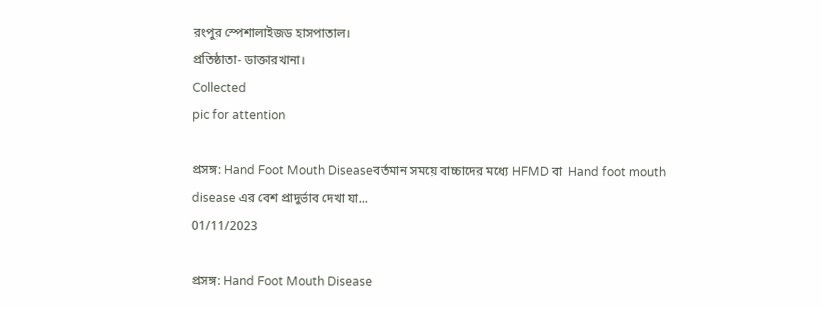রংপুর স্পেশালাইজড হাসপাতাল।
প্রতিষ্ঠাতা- ডাক্তারখানা।
Collected
pic for attention

প্রসঙ্গ: Hand Foot Mouth Diseaseবর্তমান সময়ে বাচ্চাদের মধ্যে HFMD বা  Hand foot mouth disease এর বেশ প্রাদুর্ভাব দেখা যা...
01/11/2023

প্রসঙ্গ: Hand Foot Mouth Disease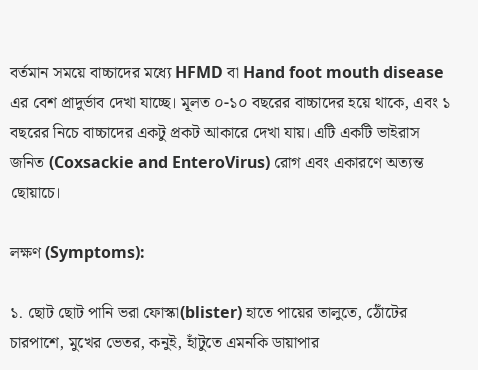বর্তমান সময়ে বাচ্চাদের মধ্যে HFMD বা Hand foot mouth disease এর বেশ প্রাদুর্ভাব দেখা যাচ্ছে। মূলত ০-১০ বছরের বাচ্চাদের হয়ে থাকে, এবং ১ বছরের নিচে বাচ্চাদের একটু প্রকট আকারে দেখা যায়। এটি একটি ভাইরাস জনিত (Coxsackie and EnteroVirus) রোগ এবং একারণে অত্যন্ত ছোয়াচে।

লক্ষণ (Symptoms):

১. ছোট ছোট পানি ভরা ফোস্কা(blister) হাতে পায়ের তালুতে, ঠোঁটের চারপাশে, মুখের ভেতর, কনুই, হাঁটুতে এমনকি ডায়াপার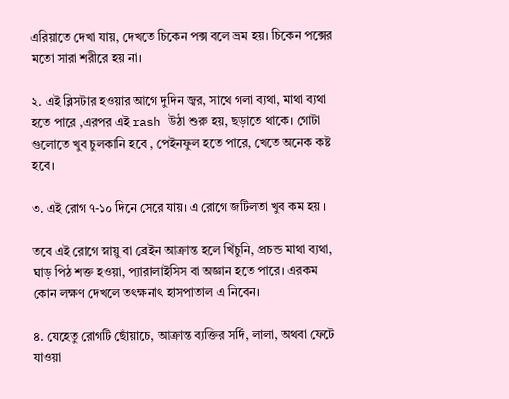এরিয়াতে দেখা যায়, দেখতে চিকেন পক্স বলে ভ্রম হয়। চিকেন পক্সের মতো সারা শরীরে হয় না।

২. এই ব্লিসটার হওয়ার আগে দুদিন জ্বর, সাথে গলা ব্যথা, মাথা ব্যথা হতে পারে ,এরপর এই rash উঠা শুরু হয়, ছড়াতে থাকে। গোটা গুলোতে খুব চুলকানি হবে , পেইনফুল হতে পারে, খেতে অনেক কষ্ট হবে।

৩. এই রোগ ৭-১০ দিনে সেরে যায়। এ রোগে জটিলতা খুব কম হয় ।

তবে এই রোগে স্নায়ু বা ব্রেইন আক্রান্ত হলে খিঁচুনি, প্রচন্ড মাথা ব্যথা, ঘাড় পিঠ শক্ত হওয়া, প্যারালাইসিস বা অজ্ঞান হতে পারে। এরকম কোন লক্ষণ দেখলে তৎক্ষনাৎ হাসপাতাল এ নিবেন।

৪. যেহেতু রোগটি ছোঁয়াচে, আক্রান্ত ব্যক্তির সর্দি, লালা, অথবা ফেটে যাওয়া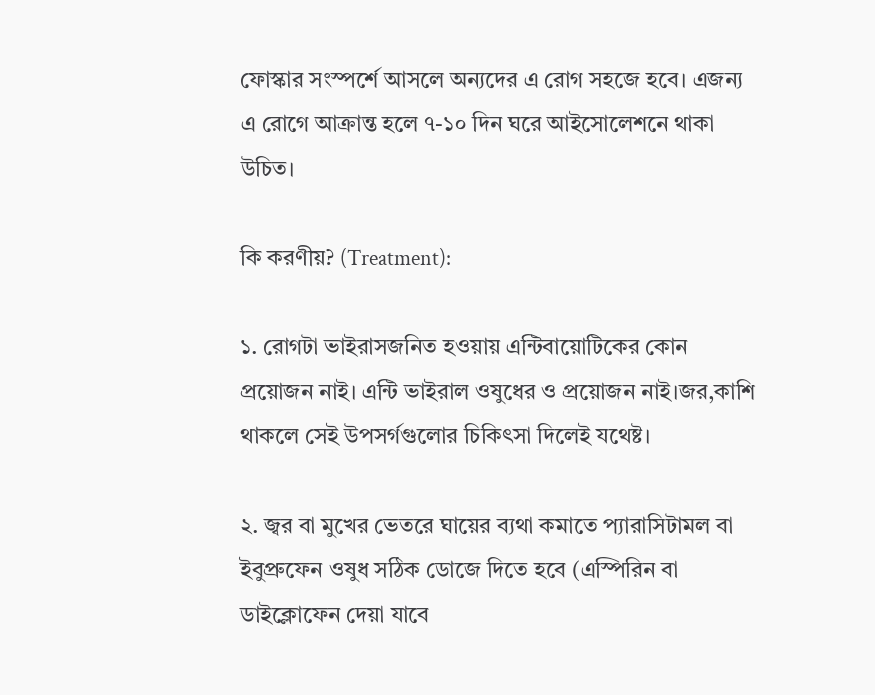ফোস্কার সংস্পর্শে আসলে অন্যদের এ রোগ সহজে হবে। এজন্য এ রোগে আক্রান্ত হলে ৭-১০ দিন ঘরে আইসোলেশনে থাকা উচিত।

কি করণীয়? (Treatment):

১. রোগটা ভাইরাসজনিত হওয়ায় এন্টিবায়োটিকের কোন প্রয়োজন নাই। এন্টি ভাইরাল ওষুধের ও প্রয়োজন নাই।জর,কাশি থাকলে সেই উপসর্গগুলোর চিকিৎসা দিলেই যথেষ্ট।

২. জ্বর বা মুখের ভেতরে ঘায়ের ব্যথা কমাতে প্যারাসিটামল বা ইবুপ্রুফেন ওষুধ সঠিক ডোজে দিতে হবে (এস্পিরিন বা ডাইক্লোফেন দেয়া যাবে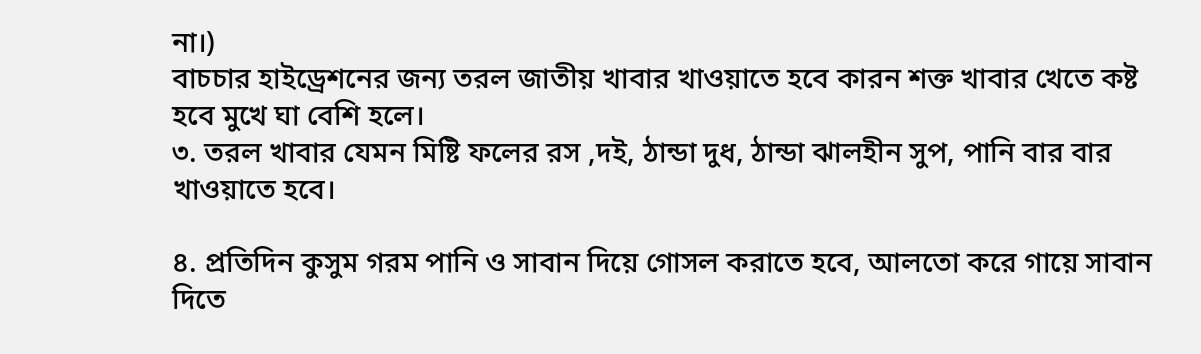না।)
বাচচার হাইড্রেশনের জন্য তরল জাতীয় খাবার খাওয়াতে হবে কারন শক্ত খাবার খেতে কষ্ট হবে মুখে ঘা বেশি হলে।
৩. তরল খাবার যেমন মিষ্টি ফলের রস ,দই, ঠান্ডা দুধ, ঠান্ডা ঝালহীন সুপ, পানি বার বার খাওয়াতে হবে।

৪. প্রতিদিন কুসুম গরম পানি ও সাবান দিয়ে গোসল করাতে হবে, আলতো করে গায়ে সাবান দিতে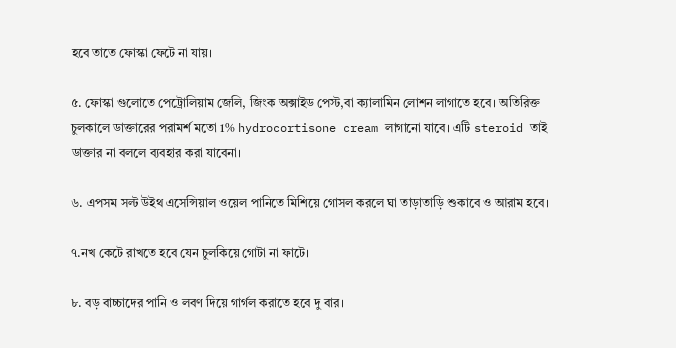হবে তাতে ফোস্কা ফেটে না যায়।

৫. ফোস্কা গুলোতে পেট্রোলিয়াম জেলি, জিংক অক্সাইড পেস্ট,বা ক্যালামিন লোশন লাগাতে হবে। অতিরিক্ত চুলকালে ডাক্তারের পরামর্শ মতো 1% hydrocortisone cream লাগানো যাবে। এটি steroid তাই ডাক্তার না বললে ব্যবহার করা যাবেনা।

৬. এপসম সল্ট উইথ এসেন্সিয়াল ওয়েল পানিতে মিশিয়ে গোসল করলে ঘা তাড়াতাড়ি শুকাবে ও আরাম হবে।

৭.নখ কেটে রাখতে হবে যেন চুলকিয়ে গোটা না ফাটে।

৮. বড় বাচ্চাদের পানি ও লবণ দিয়ে গার্গল করাতে হবে দু বার।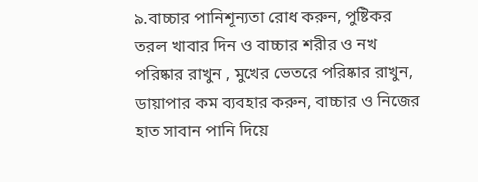৯.বাচ্চার পানিশূন্যতা রোধ করুন, পুষ্টিকর তরল খাবার দিন ও বাচ্চার শরীর ও নখ পরিষ্কার রাখুন , মুখের ভেতরে পরিষ্কার রাখুন, ডায়াপার কম ব্যবহার করুন, বাচ্চার ও নিজের হাত সাবান পানি দিয়ে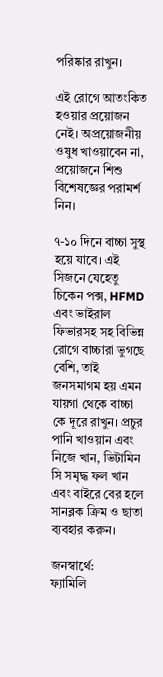পরিষ্কার রাখুন।

এই রোগে আতংকিত হওয়ার প্রয়োজন নেই। অপ্রয়োজনীয় ওষুধ খাওয়াবেন না, প্রয়োজনে শিশু বিশেষজ্ঞের পরামর্শ নিন।

৭-১০ দিনে বাচ্চা সুস্থ হয়ে যাবে। এই সিজনে যেহেতু চিকেন পক্স, HFMD এবং ভাইরাল ফিভারসহ সহ বিভিন্ন রোগে বাচ্চারা ভুগছে বেশি, তাই জনসমাগম হয় এমন যায়গা থেকে বাচ্চা কে দূরে রাখুন। প্রচুর পানি খাওয়ান এবং নিজে খান, ভিটামিন সি সমৃদ্ধ ফল খান এবং বাইরে বের হলে সানব্লক ক্রিম ও ছাতা ব্যবহার করুন।

জনস্বার্থে:
ফ্যামিলি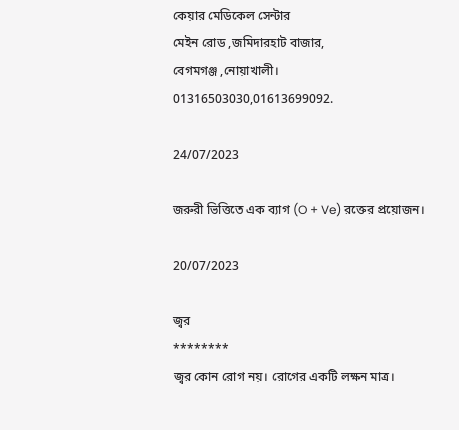কেয়ার মেডিকেল সেন্টার
মেইন রোড ,জমিদারহাট বাজার,
বেগমগঞ্জ ,নোয়াখালী।
01316503030,01613699092.

24/07/2023

জরুরী ভিত্তিতে এক ব্যাগ (O + Ve) রক্তের প্রয়োজন।

20/07/2023

জ্বর
********
জ্বর কোন রোগ নয়। রোগের একটি লক্ষন মাত্র।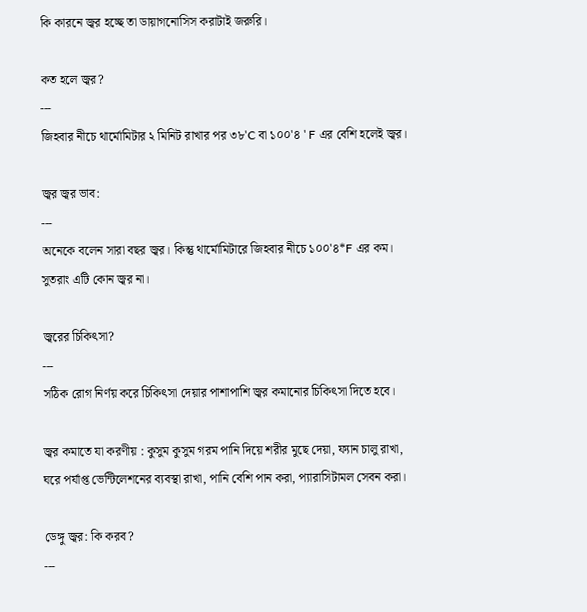কি কারনে জ্বর হচ্ছে তা ডায়াগনোসিস করাটাই জরুরি।

কত হলে জ্বর?
---
জিহবার নীচে থার্মোমিটার ২ মিনিট রাখার পর ৩৮'C বা ১০০'৪ ' F এর বেশি হলেই জ্বর।

জ্বর জ্বর ভাব:
---
অনেকে বলেন সারা বছর জ্বর। কিন্তু থার্মোমিটারে জিহবার নীচে ১০০'৪*F এর কম। সুতরাং এটি কোন জ্বর না।

জ্বরের চিকিৎসা?
---
সঠিক রোগ নির্ণয় করে চিকিৎসা দেয়ার পাশাপাশি জ্বর কমানোর চিকিৎসা দিতে হবে।

জ্বর কমাতে যা করণীয় : কুসুম কুসুম গরম পানি দিয়ে শরীর মুছে দেয়া, ফ্যান চালু রাখা, ঘরে পর্যাপ্ত ভেন্টিলেশনের ব্যবস্থা রাখা, পানি বেশি পান করা, প্যারাসিটামল সেবন করা।

ডেঙ্গু জ্বর: কি করব?
---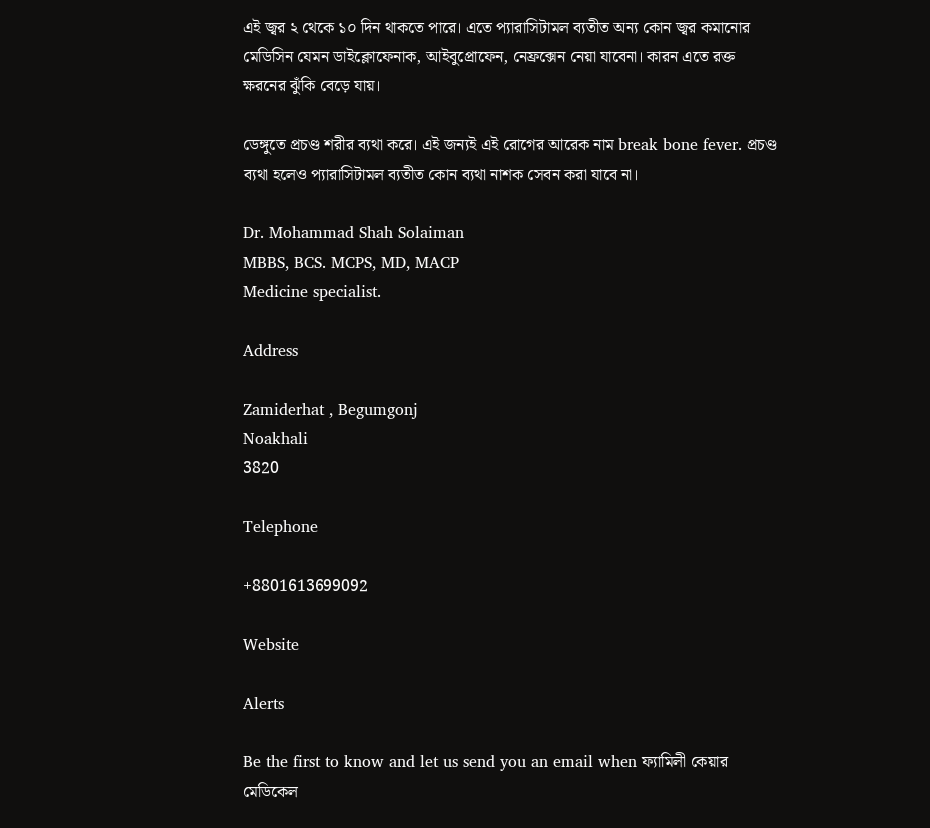এই জ্বর ২ থেকে ১০ দিন থাকতে পারে। এতে প্যারাসিটামল ব্যতীত অন্য কোন জ্বর কমানোর মেডিসিন যেমন ডাইক্লোফেনাক, আইবুপ্রোফেন, নেফ্রক্সেন নেয়া যাবেনা। কারন এতে রক্ত ক্ষরনের ঝুঁকি বেড়ে যায়।

ডেঙ্গুতে প্রচণ্ড শরীর ব্যথা করে। এই জন্যই এই রোগের আরেক নাম break bone fever. প্রচণ্ড ব্যথা হলেও প্যারাসিটামল ব্যতীত কোন ব্যথা নাশক সেবন করা যাবে না।

Dr. Mohammad Shah Solaiman
MBBS, BCS. MCPS, MD, MACP
Medicine specialist.

Address

Zamiderhat , Begumgonj
Noakhali
3820

Telephone

+8801613699092

Website

Alerts

Be the first to know and let us send you an email when ফ্যামিলী কেয়ার মেডিকেল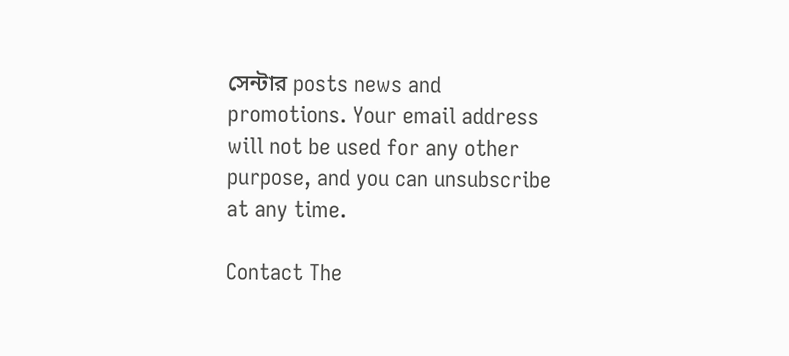সেন্টার posts news and promotions. Your email address will not be used for any other purpose, and you can unsubscribe at any time.

Contact The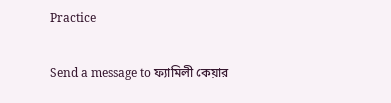Practice

Send a message to ফ্যামিলী কেয়ার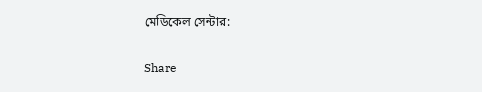মেডিকেল সেন্টার:

Share